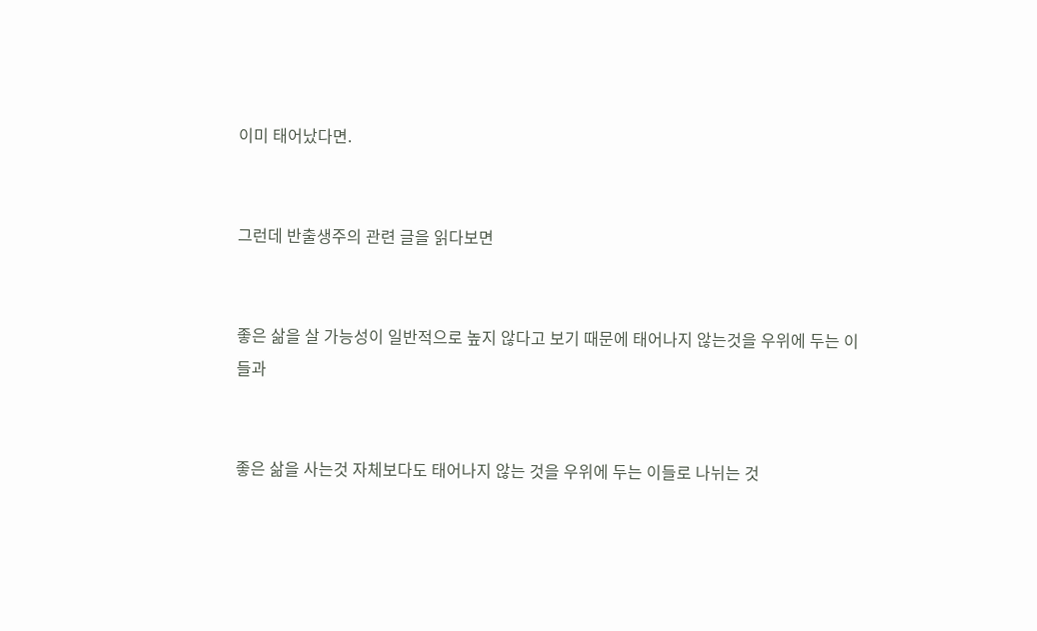이미 태어났다면.


그런데 반출생주의 관련 글을 읽다보면


좋은 삶을 살 가능성이 일반적으로 높지 않다고 보기 때문에 태어나지 않는것을 우위에 두는 이들과


좋은 삶을 사는것 자체보다도 태어나지 않는 것을 우위에 두는 이들로 나뉘는 것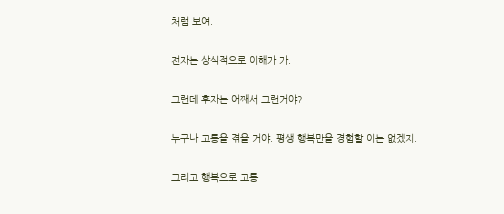처럼 보여.


전자는 상식적으로 이해가 가.


그런데 후자는 어째서 그런거야?


누구나 고통을 겪을 거야. 평생 행복만을 경험할 이는 없겠지.


그리고 행복으로 고통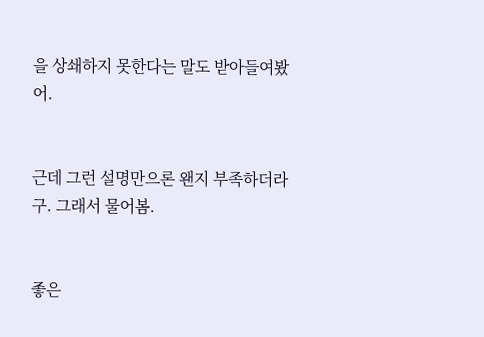을 상쇄하지 못한다는 말도 받아들여봤어.


근데 그런 설명만으론 왠지 부족하더라구. 그래서 물어봄.


좋은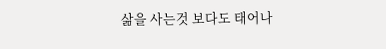삶을 사는것 보다도 태어나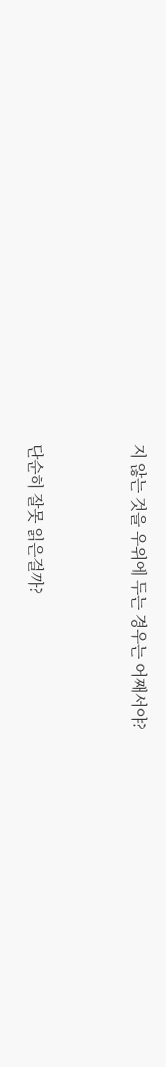지 않는 것을 우위에 두는 경우는 어째서야?


단순히 잘못 읽은걸까?